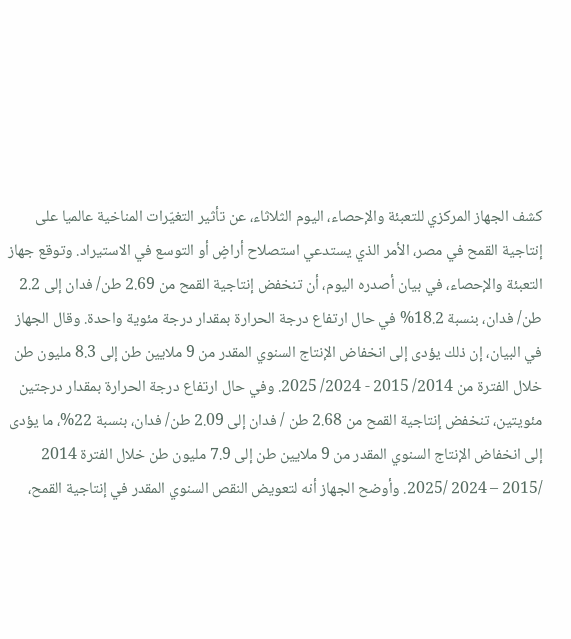كشف الجهاز المركزي للتعبئة والإحصاء، اليوم الثلاثاء، عن تأثير التغيّرات المناخية عالميا على إنتاجية القمح في مصر، الأمر الذي يستدعي استصلاح أراضٍ أو التوسع في الاستيراد. وتوقع جهاز التعبئة والإحصاء، في بيان أصدره اليوم، أن تنخفض إنتاجية القمح من 2.69 طن/ فدان إلى 2.2 طن/ فدان، بنسبة 18.2% في حال ارتفاع درجة الحرارة بمقدار درجة مئوية واحدة. وقال الجهاز في البيان، إن ذلك يؤدى إلى انخفاض الإنتاج السنوي المقدر من 9 ملايين طن إلى 8.3 مليون طن خلال الفترة من 2014/ 2015 - 2024/ 2025. وفي حال ارتفاع درجة الحرارة بمقدار درجتين مئويتين، تنخفض إنتاجية القمح من 2.68 طن / فدان إلى 2.09 طن/ فدان، بنسبة 22%، ما يؤدى إلى انخفاض الإنتاج السنوي المقدر من 9 ملايين طن إلى 7.9 مليون طن خلال الفترة 2014 /2015 – 2024 /2025. وأوضح الجهاز أنه لتعويض النقص السنوي المقدر في إنتاجية القمح،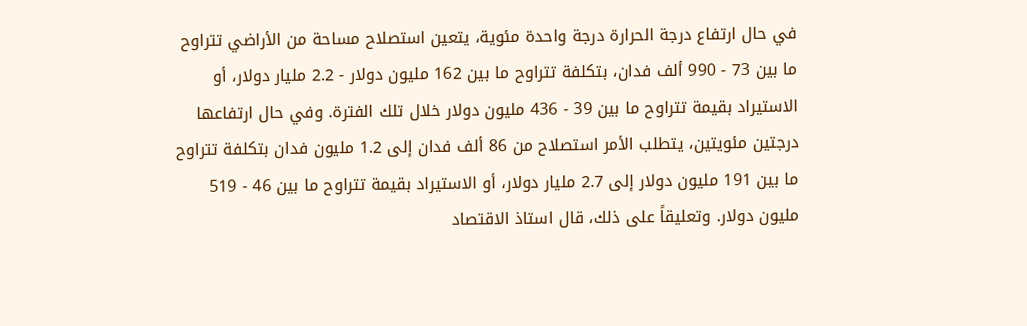في حال ارتفاع درجة الحرارة درجة واحدة مئوية، يتعين استصلاح مساحة من الأراضي تتراوح ما بين 73 - 990 ألف فدان، بتكلفة تتراوح ما بين 162 مليون دولار - 2.2 مليار دولار، أو الاستيراد بقيمة تتراوح ما بين 39 - 436 مليون دولار خلال تلك الفترة. وفي حال ارتفاعها درجتين مئويتين، يتطلب الأمر استصلاح من 86 ألف فدان إلى 1.2 مليون فدان بتكلفة تتراوح ما بين 191 مليون دولار إلى 2.7 مليار دولار، أو الاستيراد بقيمة تتراوح ما بين 46 - 519 مليون دولار. وتعليقاً على ذلك، قال استاذ الاقتصاد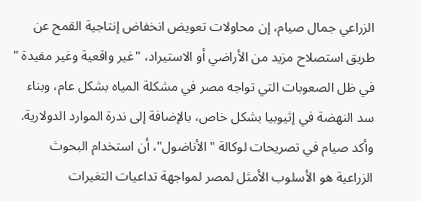الزراعي جمال صيام، إن محاولات تعويض انخفاض إنتاجية القمح عن طريق استصلاح مزيد من الأراضي أو الاستيراد، "غير واقعية وغير مفيدة " في ظل الصعوبات التي تواجه مصر في مشكلة المياه بشكل عام، وبناء سد النهضة في إثيوبيا بشكل خاص، بالإضافة إلى ندرة الموارد الدولارية. وأكد صيام في تصريحات لوكالة "الأناضول"، أن استخدام البحوث الزراعية هو الأسلوب الأمثل لمصر لمواجهة تداعيات التغيرات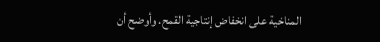المناخية على انخفاض إنتاجية القمح. وأوضح أن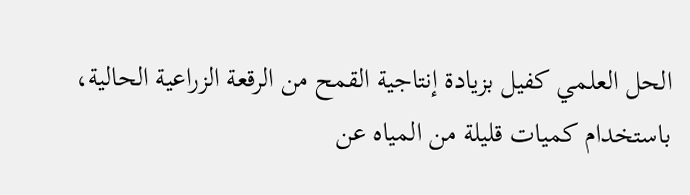الحل العلمي كفيل بزيادة إنتاجية القمح من الرقعة الزراعية الحالية، باستخدام كميات قليلة من المياه عن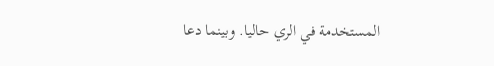المستخدمة في الري حاليا. وبينما دعا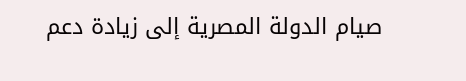صيام الدولة المصرية إلى زيادة دعم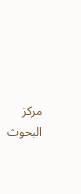مركز البحوث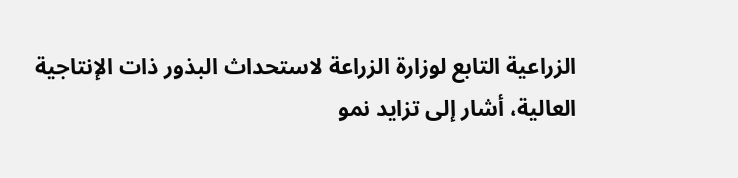الزراعية التابع لوزارة الزراعة لاستحداث البذور ذات الإنتاجية العالية، أشار إلى تزايد نمو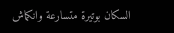السكان بوتيرة متسارعة وانكماش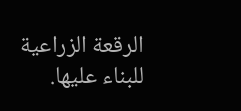الرقعة الزراعية للبناء عليها.